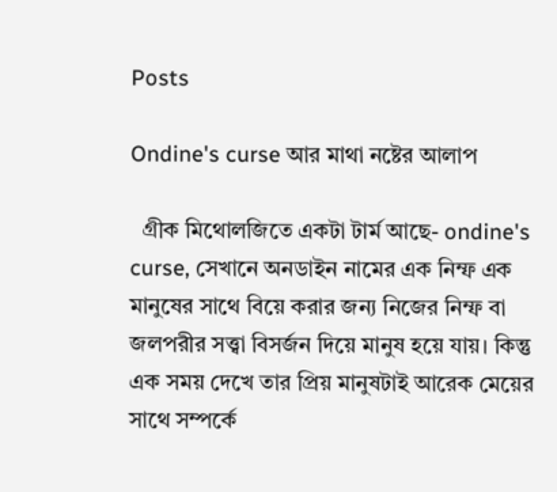Posts

Ondine's curse আর মাথা নষ্টের আলাপ

  গ্রীক মিথোলজিতে একটা টার্ম আছে- ondine's curse, সেখানে অনডাইন নামের এক নিম্ফ এক মানুষের সাথে বিয়ে করার জন্য নিজের নিম্ফ বা জলপরীর সত্ত্বা বিসর্জন দিয়ে মানুষ হয়ে যায়। কিন্তু এক সময় দেখে তার প্রিয় মানুষটাই আরেক মেয়ের সাথে সম্পর্কে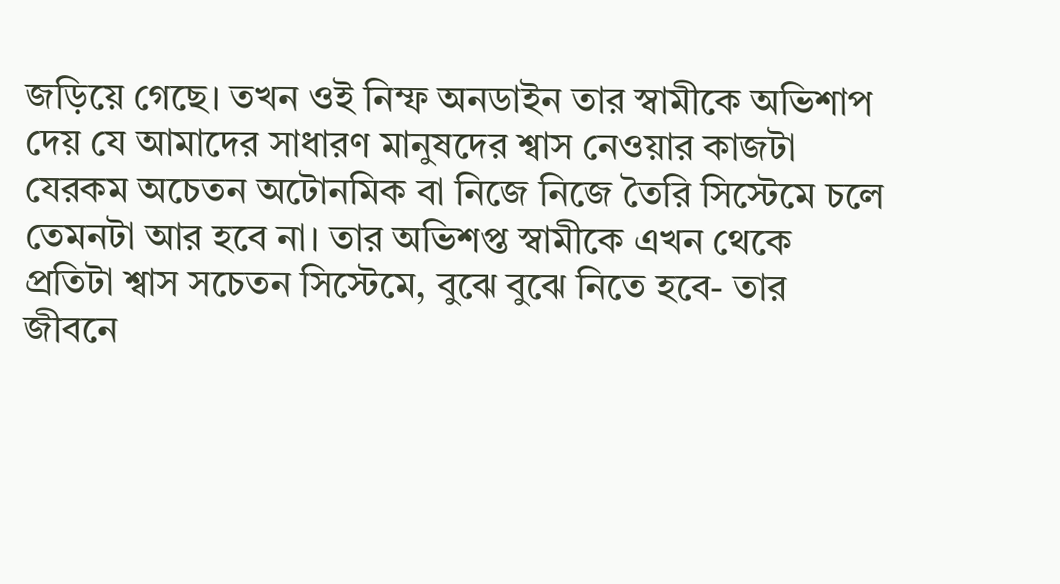জড়িয়ে গেছে। তখন ওই নিম্ফ অনডাইন তার স্বামীকে অভিশাপ দেয় যে আমাদের সাধারণ মানুষদের শ্বাস নেওয়ার কাজটা যেরকম অচেতন অটোনমিক বা নিজে নিজে তৈরি সিস্টেমে চলে তেমনটা আর হবে না। তার অভিশপ্ত স্বামীকে এখন থেকে প্রতিটা শ্বাস সচেতন সিস্টেমে, বুঝে বুঝে নিতে হবে- তার জীবনে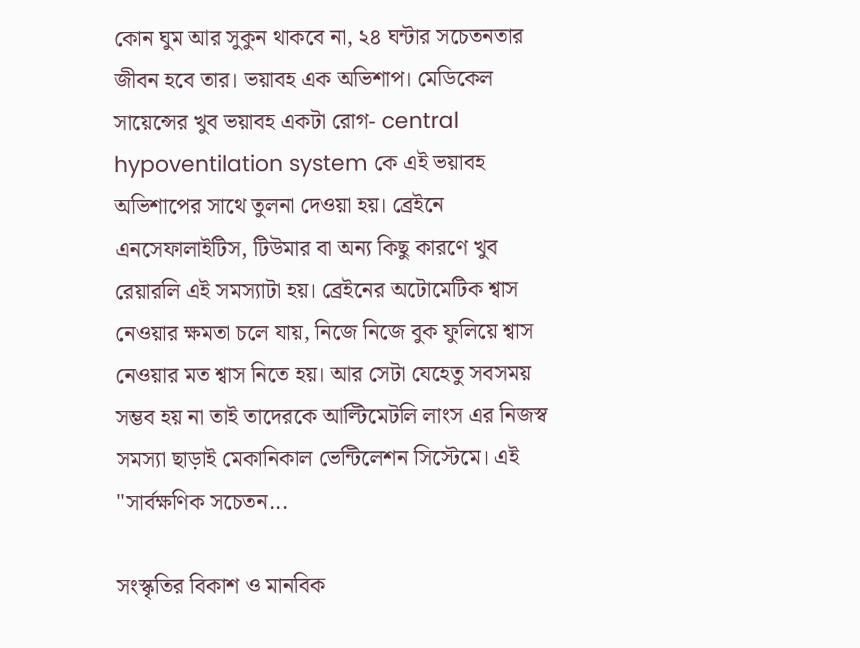কোন ঘুম আর সুকুন থাকবে না, ২৪ ঘন্টার সচেতনতার জীবন হবে তার। ভয়াবহ এক অভিশাপ। মেডিকেল সায়েন্সের খুব ভয়াবহ একটা রোগ- central hypoventilation system কে এই ভয়াবহ অভিশাপের সাথে তুলনা দেওয়া হয়। ব্রেইনে এনসেফালাইটিস, টিউমার বা অন্য কিছু কারণে খুব রেয়ারলি এই সমস্যাটা হয়। ব্রেইনের অটোমেটিক শ্বাস নেওয়ার ক্ষমতা চলে যায়, নিজে নিজে বুক ফুলিয়ে শ্বাস নেওয়ার মত শ্বাস নিতে হয়। আর সেটা যেহেতু সবসময় সম্ভব হয় না তাই তাদেরকে আল্টিমেটলি লাংস এর নিজস্ব সমস্যা ছাড়াই মেকানিকাল ভেন্টিলেশন সিস্টেমে। এই "সার্বক্ষণিক সচেতন...

সংস্কৃতির বিকাশ ও মানবিক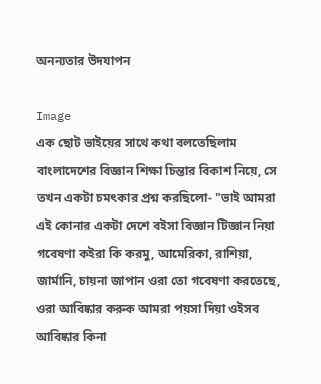অনন্যতার উদযাপন

Image
এক ছোট ভাইয়ের সাথে কথা বলতেছিলাম বাংলাদেশের বিজ্ঞান শিক্ষা চিন্তার বিকাশ নিয়ে, সে তখন একটা চমৎকার প্রশ্ন করছিলো- "ভাই আমরা এই কোনার একটা দেশে বইসা বিজ্ঞান টিজ্ঞান নিয়া গবেষণা কইরা কি করমু, আমেরিকা, রাশিয়া, জার্মানি, চায়না জাপান ওরা তো গবেষণা করতেছে, ওরা আবিষ্কার করুক আমরা পয়সা দিয়া ওইসব আবিষ্কার কিনা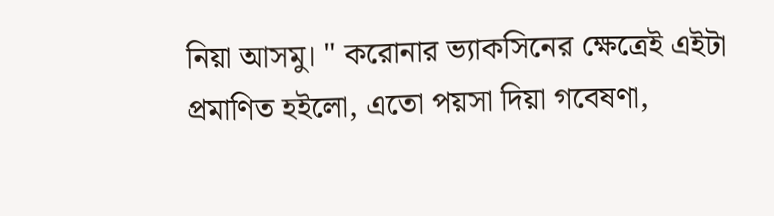নিয়া আসমু। " করোনার ভ্যাকসিনের ক্ষেত্রেই এইটা প্রমাণিত হইলো, এতো পয়সা দিয়া গবেষণা,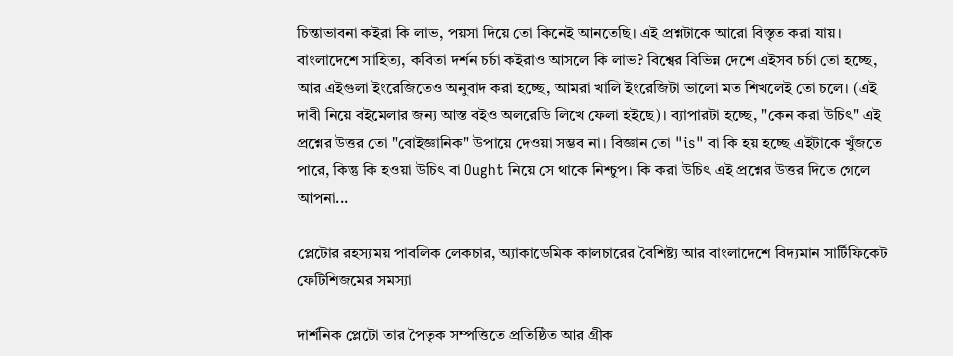চিন্তাভাবনা কইরা কি লাভ, পয়সা দিয়ে তো কিনেই আনতেছি। এই প্রশ্নটাকে আরো বিস্তৃত করা যায়। বাংলাদেশে সাহিত্য, কবিতা দর্শন চর্চা কইরাও আসলে কি লাভ? বিশ্বের বিভিন্ন দেশে এইসব চর্চা তো হচ্ছে, আর এইগুলা ইংরেজিতেও অনুবাদ করা হচ্ছে, আমরা খালি ইংরেজিটা ভালো মত শিখলেই তো চলে। (এই দাবী নিয়ে বইমেলার জন্য আস্ত বইও অলরেডি লিখে ফেলা হইছে)। ব্যাপারটা হচ্ছে, "কেন করা উচিৎ" এই প্রশ্নের উত্তর তো "বোইজ্ঞানিক" উপায়ে দেওয়া সম্ভব না। বিজ্ঞান তো "is" বা কি হয় হচ্ছে এইটাকে খুঁজতে পারে, কিন্তু কি হওয়া উচিৎ বা Ought নিয়ে সে থাকে নিশ্চুপ। কি করা উচিৎ এই প্রশ্নের উত্তর দিতে গেলে আপনা...

প্লেটোর রহস্যময় পাবলিক লেকচার, অ্যাকাডেমিক কালচারের বৈশিষ্ট্য আর বাংলাদেশে বিদ্যমান সার্টিফিকেট ফেটিশিজমের সমস্যা

দার্শনিক প্লেটো তার পৈতৃক সম্পত্তিতে প্রতিষ্ঠিত আর গ্রীক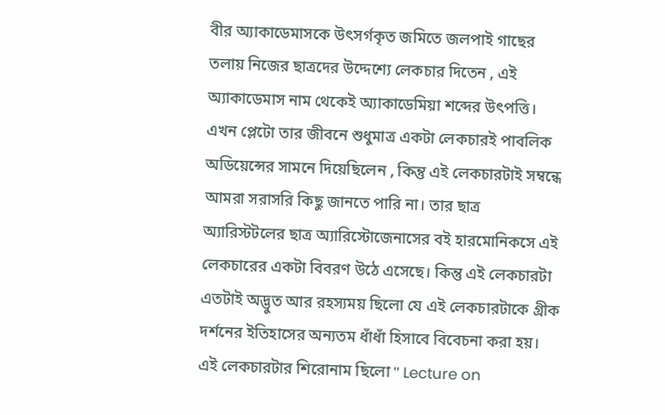বীর অ্যাকাডেমাসকে উৎসর্গকৃত জমিতে জলপাই গাছের তলায় নিজের ছাত্রদের উদ্দেশ্যে লেকচার দিতেন , এই অ্যাকাডেমাস নাম থেকেই অ্যাকাডেমিয়া শব্দের উৎপত্তি। এখন প্লেটো তার জীবনে শুধুমাত্র একটা লেকচারই পাবলিক অডিয়েন্সের সামনে দিয়েছিলেন , কিন্তু এই লেকচারটাই সম্বন্ধে আমরা সরাসরি কিছু জানতে পারি না। তার ছাত্র অ্যারিস্টটলের ছাত্র অ্যারিস্টোজেনাসের বই হারমোনিকসে এই লেকচারের একটা বিবরণ উঠে এসেছে। কিন্তু এই লেকচারটা এতটাই অদ্ভুত আর রহস্যময় ছিলো যে এই লেকচারটাকে গ্রীক দর্শনের ইতিহাসের অন্যতম ধাঁধাঁ হিসাবে বিবেচনা করা হয়। এই লেকচারটার শিরোনাম ছিলো " Lecture on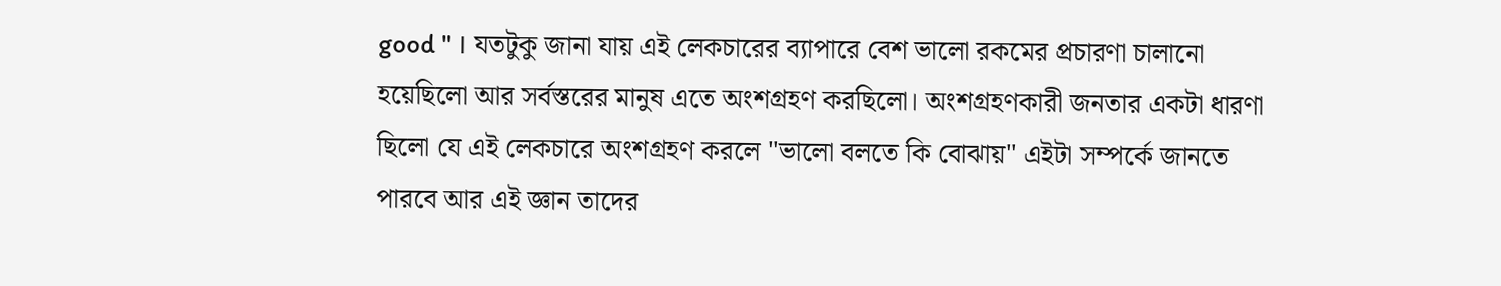good " । যতটুকু জানা যায় এই লেকচারের ব্যাপারে বেশ ভালো রকমের প্রচারণা চালানো হয়েছিলো আর সর্বস্তরের মানুষ এতে অংশগ্রহণ করছিলো। অংশগ্রহণকারী জনতার একটা ধারণা ছিলো যে এই লেকচারে অংশগ্রহণ করলে "ভালো বলতে কি বোঝায়" এইটা সম্পর্কে জানতে পারবে আর এই জ্ঞান তাদের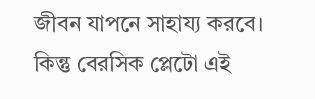জীবন যাপনে সাহায্য করবে। কিন্তু বেরসিক প্লেটো এই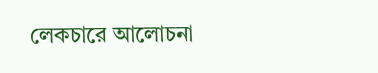লেকচারে আলোচনা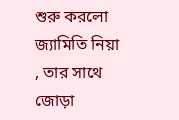শুরু করলো জ্যামিতি নিয়া , তার সাথে জোড়া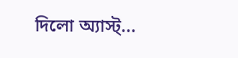দিলো অ্যাস্ট্...